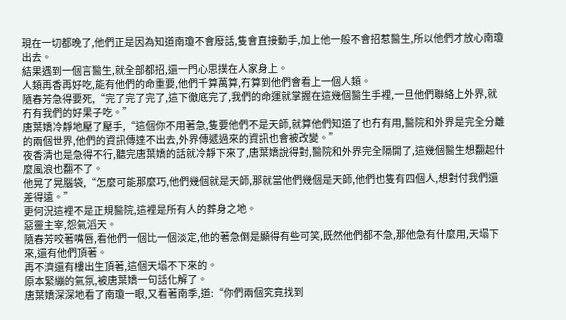現在一切都晚了,他們正是因為知道南瓊不會廢話,隻會直接動手,加上他一般不會招惹醫生,所以他們才放心南瓊出去。
結果遇到一個言醫生,就全部都招,還一門心思撲在人家身上。
人類再香再好吃,能有他們的命重要,他們千算萬算,冇算到他們會看上一個人類。
隨春芳急得要死,“完了完了完了,這下徹底完了,我們的命運就掌握在這幾個醫生手裡,一旦他們聯絡上外界,就冇有我們的好果子吃。”
唐葉嬌冷靜地壓了壓手,“這個你不用著急,隻要他們不是天師,就算他們知道了也冇有用,醫院和外界是完全分離的兩個世界,他們的資訊傳達不出去,外界傳遞過來的資訊也會被改變。”
夜香清也是急得不行,聽完唐葉嬌的話就冷靜下來了,唐葉嬌說得對,醫院和外界完全隔開了,這幾個醫生想翻起什麼風浪也翻不了。
他晃了晃腦袋,“怎麼可能那麼巧,他們幾個就是天師,那就當他們幾個是天師,他們也隻有四個人,想對付我們還差得遠。”
更何況這裡不是正規醫院,這裡是所有人的葬身之地。
惡靈主宰,怨氣滔天。
隨春芳咬著嘴唇,看他們一個比一個淡定,他的著急倒是顯得有些可笑,既然他們都不急,那他急有什麼用,天塌下來,還有他們頂著。
再不濟還有樓出生頂著,這個天塌不下來的。
原本緊繃的氣氛,被唐葉嬌一句話化解了。
唐葉嬌深深地看了南瓊一眼,又看著南季,道:“你們兩個究竟找到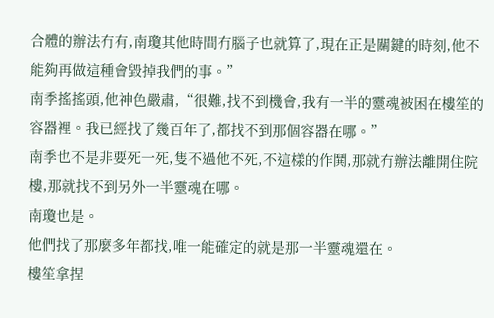合體的辦法冇有,南瓊其他時間冇腦子也就算了,現在正是關鍵的時刻,他不能夠再做這種會毀掉我們的事。”
南季搖搖頭,他神色嚴肅,“很難,找不到機會,我有一半的靈魂被困在樓笙的容器裡。我已經找了幾百年了,都找不到那個容器在哪。”
南季也不是非要死一死,隻不過他不死,不這樣的作鬨,那就冇辦法離開住院樓,那就找不到另外一半靈魂在哪。
南瓊也是。
他們找了那麼多年都找,唯一能確定的就是那一半靈魂還在。
樓笙拿捏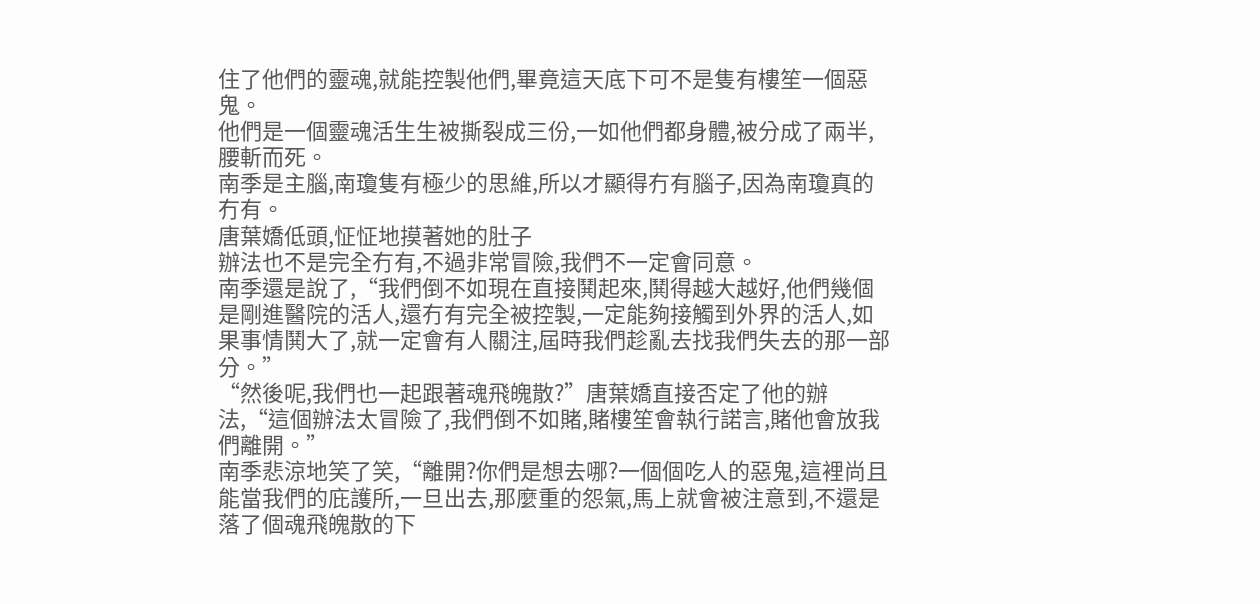住了他們的靈魂,就能控製他們,畢竟這天底下可不是隻有樓笙一個惡鬼。
他們是一個靈魂活生生被撕裂成三份,一如他們都身體,被分成了兩半,腰斬而死。
南季是主腦,南瓊隻有極少的思維,所以才顯得冇有腦子,因為南瓊真的冇有。
唐葉嬌低頭,怔怔地摸著她的肚子
辦法也不是完全冇有,不過非常冒險,我們不一定會同意。
南季還是說了,“我們倒不如現在直接鬨起來,鬨得越大越好,他們幾個是剛進醫院的活人,還冇有完全被控製,一定能夠接觸到外界的活人,如果事情鬨大了,就一定會有人關注,屆時我們趁亂去找我們失去的那一部分。”
“然後呢,我們也一起跟著魂飛魄散?”唐葉嬌直接否定了他的辦法,“這個辦法太冒險了,我們倒不如賭,賭樓笙會執行諾言,賭他會放我們離開。”
南季悲涼地笑了笑,“離開?你們是想去哪?一個個吃人的惡鬼,這裡尚且能當我們的庇護所,一旦出去,那麼重的怨氣,馬上就會被注意到,不還是落了個魂飛魄散的下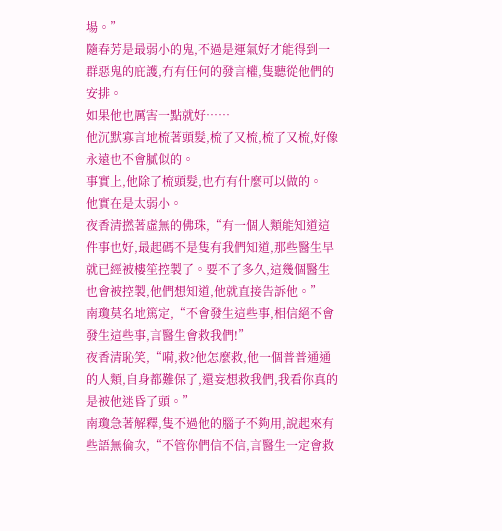場。”
隨春芳是最弱小的鬼,不過是運氣好才能得到一群惡鬼的庇護,冇有任何的發言權,隻聽從他們的安排。
如果他也厲害一點就好……
他沉默寡言地梳著頭髮,梳了又梳,梳了又梳,好像永遠也不會膩似的。
事實上,他除了梳頭髮,也冇有什麼可以做的。
他實在是太弱小。
夜香清撚著虛無的佛珠,“有一個人類能知道這件事也好,最起碼不是隻有我們知道,那些醫生早就已經被樓笙控製了。要不了多久,這幾個醫生也會被控製,他們想知道,他就直接告訴他。”
南瓊莫名地篤定,“不會發生這些事,相信絕不會發生這些事,言醫生會救我們!”
夜香清恥笑,“嗬,救?他怎麼救,他一個普普通通的人類,自身都難保了,還妄想救我們,我看你真的是被他迷昏了頭。”
南瓊急著解釋,隻不過他的腦子不夠用,說起來有些語無倫次,“不管你們信不信,言醫生一定會救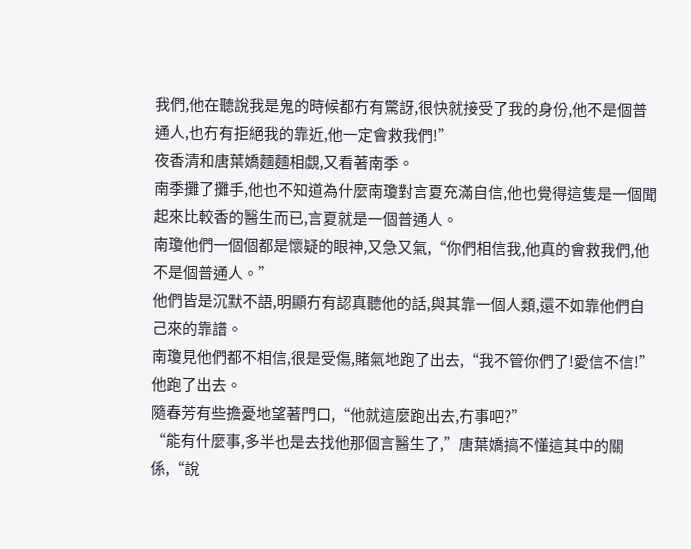我們,他在聽說我是鬼的時候都冇有驚訝,很快就接受了我的身份,他不是個普通人,也冇有拒絕我的靠近,他一定會救我們!”
夜香清和唐葉嬌麵麵相覷,又看著南季。
南季攤了攤手,他也不知道為什麼南瓊對言夏充滿自信,他也覺得這隻是一個聞起來比較香的醫生而已,言夏就是一個普通人。
南瓊他們一個個都是懷疑的眼神,又急又氣,“你們相信我,他真的會救我們,他不是個普通人。”
他們皆是沉默不語,明顯冇有認真聽他的話,與其靠一個人類,還不如靠他們自己來的靠譜。
南瓊見他們都不相信,很是受傷,賭氣地跑了出去,“我不管你們了!愛信不信!”
他跑了出去。
隨春芳有些擔憂地望著門口,“他就這麼跑出去,冇事吧?”
“能有什麼事,多半也是去找他那個言醫生了,”唐葉嬌搞不懂這其中的關係,“說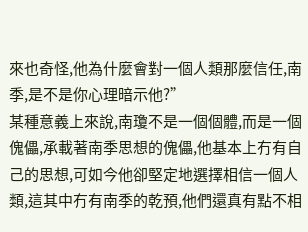來也奇怪,他為什麼會對一個人類那麼信任,南季,是不是你心理暗示他?”
某種意義上來說,南瓊不是一個個體,而是一個傀儡,承載著南季思想的傀儡,他基本上冇有自己的思想,可如今他卻堅定地選擇相信一個人類,這其中冇有南季的乾預,他們還真有點不相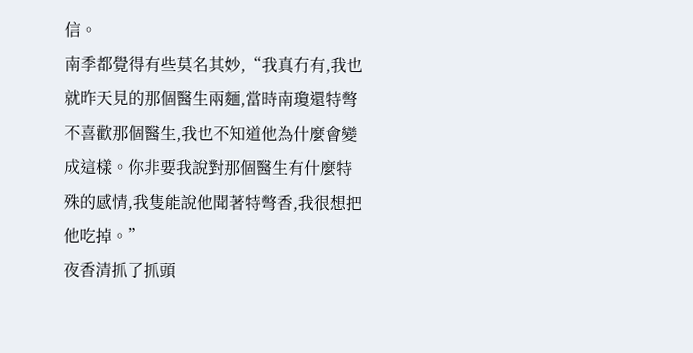信。
南季都覺得有些莫名其妙,“我真冇有,我也就昨天見的那個醫生兩麵,當時南瓊還特彆不喜歡那個醫生,我也不知道他為什麼會變成這樣。你非要我說對那個醫生有什麼特殊的感情,我隻能說他聞著特彆香,我很想把他吃掉。”
夜香清抓了抓頭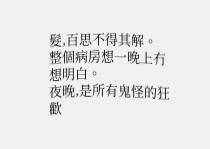髮,百思不得其解。
整個病房想一晚上冇想明白。
夜晚,是所有鬼怪的狂歡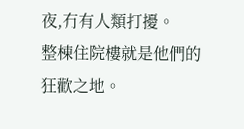夜,冇有人類打擾。
整棟住院樓就是他們的狂歡之地。